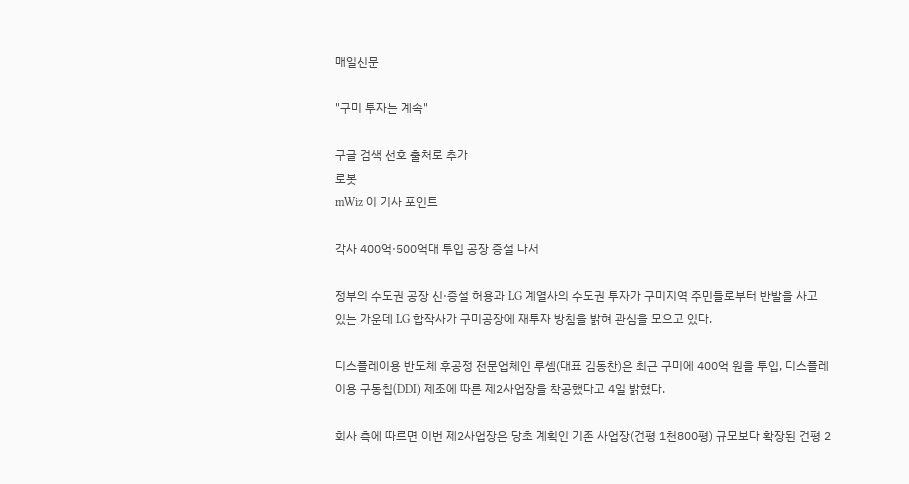매일신문

"구미 투자는 계속"

구글 검색 선호 출처로 추가
로봇
mWiz 이 기사 포인트

각사 400억·500억대 투입 공장 증설 나서

정부의 수도권 공장 신·증설 허용과 LG 계열사의 수도권 투자가 구미지역 주민들로부터 반발을 사고 있는 가운데 LG 합작사가 구미공장에 재투자 방침을 밝혀 관심을 모으고 있다.

디스플레이용 반도체 후공정 전문업체인 루셈(대표 김동찬)은 최근 구미에 400억 원을 투입, 디스플레이용 구동칩(DDI) 제조에 따른 제2사업장을 착공했다고 4일 밝혔다.

회사 측에 따르면 이번 제2사업장은 당초 계획인 기존 사업장(건평 1천800평) 규모보다 확장된 건평 2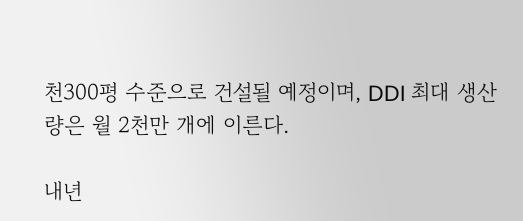천300평 수준으로 건설될 예정이며, DDI 최대 생산량은 월 2천만 개에 이른다.

내년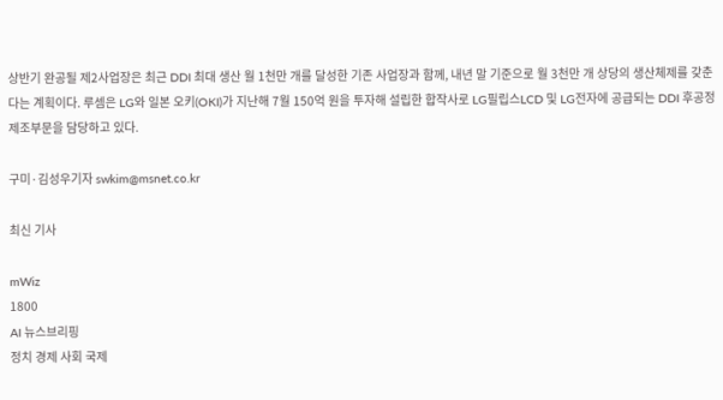상반기 완공될 제2사업장은 최근 DDI 최대 생산 월 1천만 개를 달성한 기존 사업장과 함께, 내년 말 기준으로 월 3천만 개 상당의 생산체제를 갖춘다는 계획이다. 루셈은 LG와 일본 오키(OKI)가 지난해 7월 150억 원을 투자해 설립한 합작사로 LG필립스LCD 및 LG전자에 공급되는 DDI 후공정 제조부문을 담당하고 있다.

구미·김성우기자 swkim@msnet.co.kr

최신 기사

mWiz
1800
AI 뉴스브리핑
정치 경제 사회 국제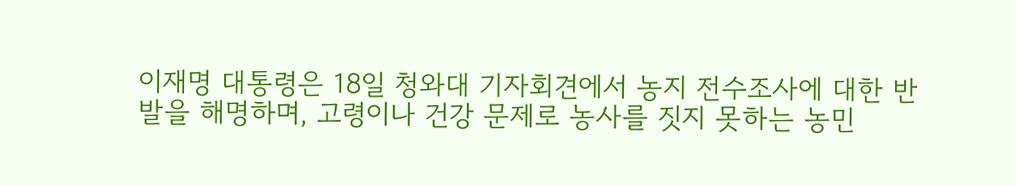이재명 대통령은 18일 청와대 기자회견에서 농지 전수조사에 대한 반발을 해명하며, 고령이나 건강 문제로 농사를 짓지 못하는 농민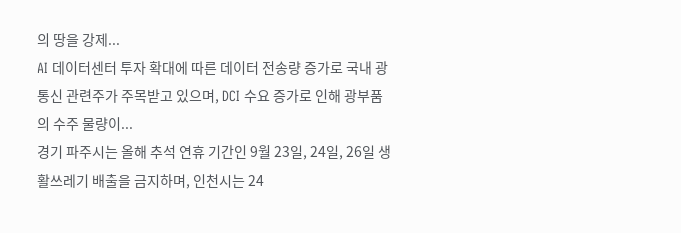의 땅을 강제...
AI 데이터센터 투자 확대에 따른 데이터 전송량 증가로 국내 광통신 관련주가 주목받고 있으며, DCI 수요 증가로 인해 광부품의 수주 물량이...
경기 파주시는 올해 추석 연휴 기간인 9월 23일, 24일, 26일 생활쓰레기 배출을 금지하며, 인천시는 24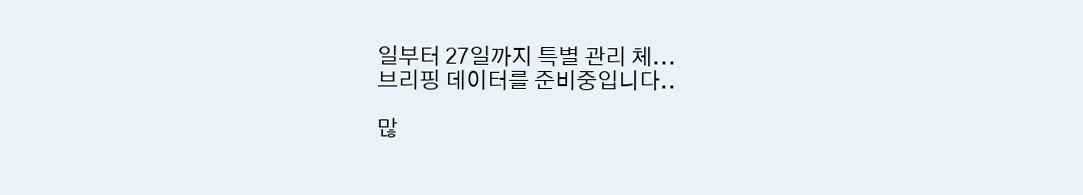일부터 27일까지 특별 관리 체...
브리핑 데이터를 준비중입니다..

많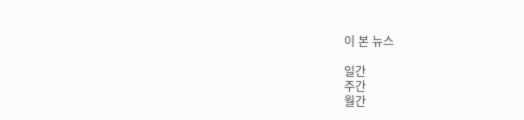이 본 뉴스

일간
주간
월간